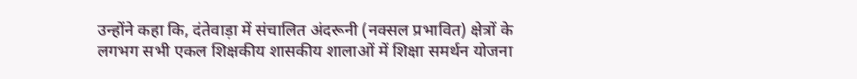उन्होंने कहा कि, दंतेवाड़ा में संचालित अंदरूनी (नक्सल प्रभावित) क्षेत्रों के लगभग सभी एकल शिक्षकीय शासकीय शालाओं में शिक्षा समर्थन योजना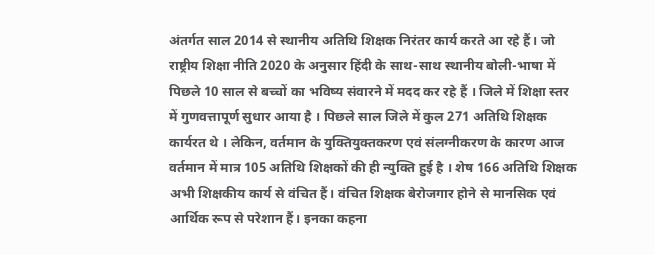अंतर्गत साल 2014 से स्थानीय अतिथि शिक्षक निरंतर कार्य करते आ रहे हैं। जो राष्ट्रीय शिक्षा नीति 2020 के अनुसार हिंदी के साथ-साथ स्थानीय बोली-भाषा में पिछले 10 साल से बच्चों का भविष्य संवारने में मदद कर रहे हैं । जिले में शिक्षा स्तर में गुणवत्तापूर्ण सुधार आया है । पिछले साल जिले में कुल 271 अतिथि शिक्षक कार्यरत थे । लेकिन, वर्तमान के युक्तियुक्तकरण एवं संलग्नीकरण के कारण आज वर्तमान में मात्र 105 अतिथि शिक्षकों की ही न्युक्ति हुई है । शेष 166 अतिथि शिक्षक अभी शिक्षकीय कार्य से वंचित हैं। वंचित शिक्षक बेरोजगार होने से मानसिक एवं आर्थिक रूप से परेशान हैं। इनका कहना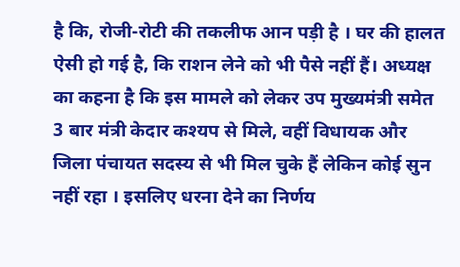है कि, रोजी-रोटी की तकलीफ आन पड़ी है । घर की हालत ऐसी हो गई है, कि राशन लेने को भी पैसे नहीं हैं। अध्यक्ष का कहना है कि इस मामले को लेकर उप मुख्यमंत्री समेत 3 बार मंत्री केदार कश्यप से मिले, वहीं विधायक और जिला पंचायत सदस्य से भी मिल चुके हैं लेकिन कोई सुन नहीं रहा । इसलिए धरना देने का निर्णय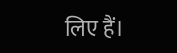लिए हैं।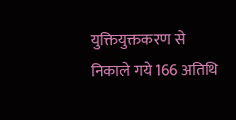युक्तियुक्तकरण से निकाले गये 166 अतिथि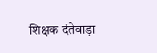शिक्षक दंतेवाड़ा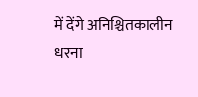में देंगे अनिश्चितकालीन धरना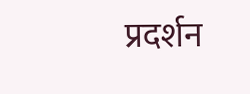प्रदर्शन